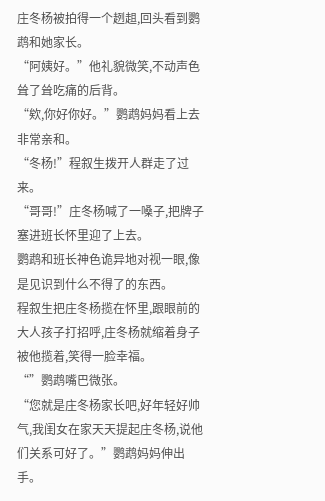庄冬杨被拍得一个趔趄,回头看到鹦鹉和她家长。
“阿姨好。”他礼貌微笑,不动声色耸了耸吃痛的后背。
“欸,你好你好。”鹦鹉妈妈看上去非常亲和。
“冬杨!”程叙生拨开人群走了过来。
“哥哥!”庄冬杨喊了一嗓子,把牌子塞进班长怀里迎了上去。
鹦鹉和班长神色诡异地对视一眼,像是见识到什么不得了的东西。
程叙生把庄冬杨揽在怀里,跟眼前的大人孩子打招呼,庄冬杨就缩着身子被他揽着,笑得一脸幸福。
“”鹦鹉嘴巴微张。
“您就是庄冬杨家长吧,好年轻好帅气,我闺女在家天天提起庄冬杨,说他们关系可好了。”鹦鹉妈妈伸出手。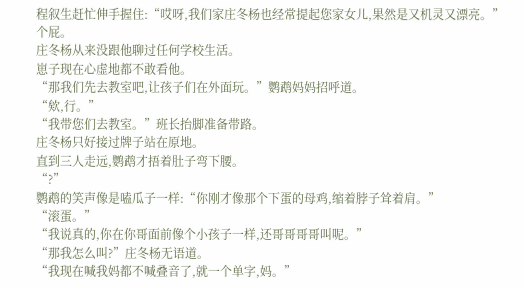程叙生赶忙伸手握住:“哎呀,我们家庄冬杨也经常提起您家女儿,果然是又机灵又漂亮。”
个屁。
庄冬杨从来没跟他聊过任何学校生活。
崽子现在心虚地都不敢看他。
“那我们先去教室吧,让孩子们在外面玩。”鹦鹉妈妈招呼道。
“欸,行。”
“我带您们去教室。”班长抬脚准备带路。
庄冬杨只好接过牌子站在原地。
直到三人走远,鹦鹉才捂着肚子弯下腰。
“?”
鹦鹉的笑声像是嗑瓜子一样:“你刚才像那个下蛋的母鸡,缩着脖子耸着肩。”
“滚蛋。”
“我说真的,你在你哥面前像个小孩子一样,还哥哥哥哥叫呢。”
“那我怎么叫?”庄冬杨无语道。
“我现在喊我妈都不喊叠音了,就一个单字,妈。”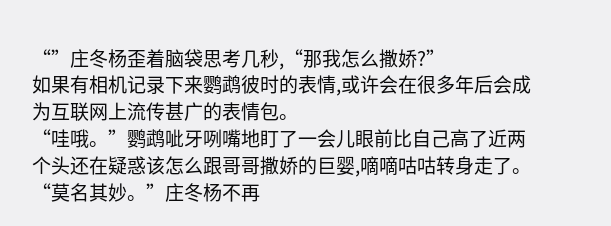“”庄冬杨歪着脑袋思考几秒,“那我怎么撒娇?”
如果有相机记录下来鹦鹉彼时的表情,或许会在很多年后会成为互联网上流传甚广的表情包。
“哇哦。”鹦鹉呲牙咧嘴地盯了一会儿眼前比自己高了近两个头还在疑惑该怎么跟哥哥撒娇的巨婴,嘀嘀咕咕转身走了。
“莫名其妙。”庄冬杨不再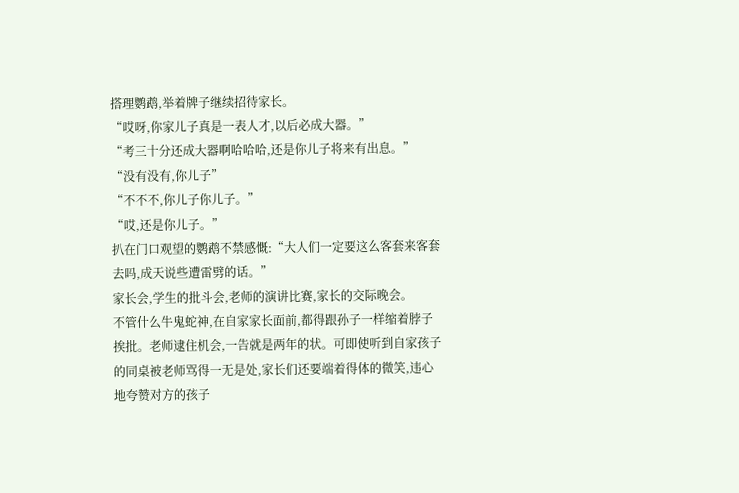搭理鹦鹉,举着牌子继续招待家长。
“哎呀,你家儿子真是一表人才,以后必成大器。”
“考三十分还成大器啊哈哈哈,还是你儿子将来有出息。”
“没有没有,你儿子”
“不不不,你儿子你儿子。”
“哎,还是你儿子。”
扒在门口观望的鹦鹉不禁感慨:“大人们一定要这么客套来客套去吗,成天说些遭雷劈的话。”
家长会,学生的批斗会,老师的演讲比赛,家长的交际晚会。
不管什么牛鬼蛇神,在自家家长面前,都得跟孙子一样缩着脖子挨批。老师逮住机会,一告就是两年的状。可即使听到自家孩子的同桌被老师骂得一无是处,家长们还要端着得体的微笑,违心地夸赞对方的孩子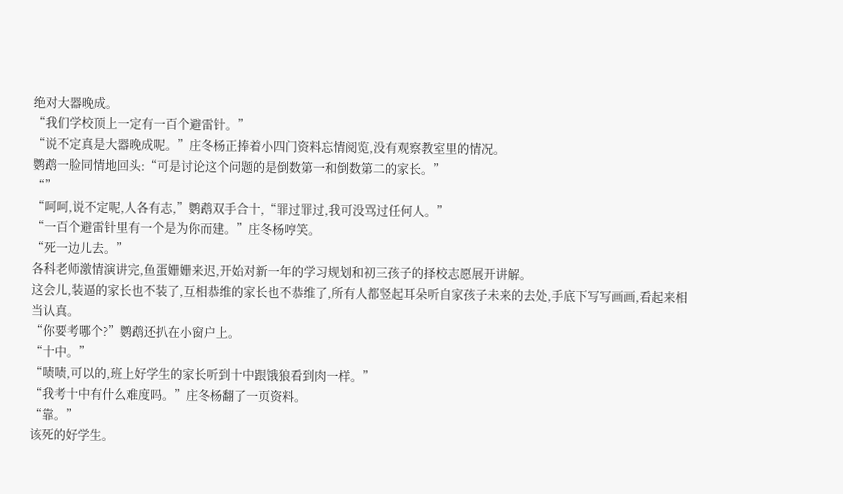绝对大器晚成。
“我们学校顶上一定有一百个避雷针。”
“说不定真是大器晚成呢。”庄冬杨正捧着小四门资料忘情阅览,没有观察教室里的情况。
鹦鹉一脸同情地回头:“可是讨论这个问题的是倒数第一和倒数第二的家长。”
“”
“呵呵,说不定呢,人各有志,”鹦鹉双手合十,“罪过罪过,我可没骂过任何人。”
“一百个避雷针里有一个是为你而建。”庄冬杨哼笑。
“死一边儿去。”
各科老师激情演讲完,鱼蛋姗姗来迟,开始对新一年的学习规划和初三孩子的择校志愿展开讲解。
这会儿,装逼的家长也不装了,互相恭维的家长也不恭维了,所有人都竖起耳朵听自家孩子未来的去处,手底下写写画画,看起来相当认真。
“你要考哪个?”鹦鹉还扒在小窗户上。
“十中。”
“啧啧,可以的,班上好学生的家长听到十中跟饿狼看到肉一样。”
“我考十中有什么难度吗。”庄冬杨翻了一页资料。
“靠。”
该死的好学生。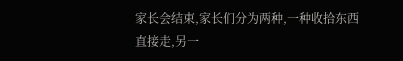家长会结束,家长们分为两种,一种收拾东西直接走,另一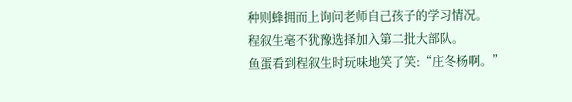种则蜂拥而上询问老师自己孩子的学习情况。
程叙生毫不犹豫选择加入第二批大部队。
鱼蛋看到程叙生时玩味地笑了笑:“庄冬杨啊。”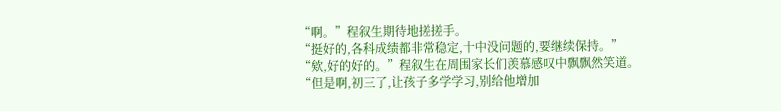“啊。”程叙生期待地搓搓手。
“挺好的,各科成绩都非常稳定,十中没问题的,要继续保持。”
“欸,好的好的。”程叙生在周围家长们羡慕感叹中飘飘然笑道。
“但是啊,初三了,让孩子多学学习,别给他增加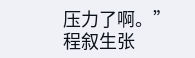压力了啊。”
程叙生张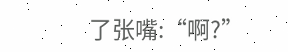了张嘴:“啊?”